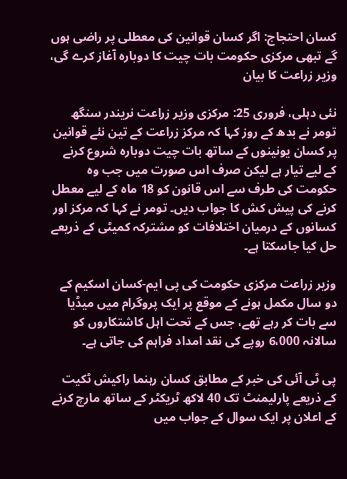کسان احتجاج: اگر کسان قوانین کی معطلی پر راضی ہوں گے تبھی مرکزی حکومت بات چیت کا دوبارہ آغاز کرے گی، وزیر زراعت کا بیان

نئی دہلی، فروری 25: مرکزی وزیر زراعت نریندر سنگھ تومر نے بدھ کے روز کہا کہ مرکز زراعت کے تین نئے قوانین پر کسان یونینوں کے ساتھ بات چیت دوبارہ شروع کرنے کے لیے تیار ہے لیکن صرف اس صورت میں جب وہ حکومت کی طرف سے اس قانون کو 18 ماہ کے لیے معطل کرنے کی پیش کش کا جواب دیں۔ تومر نے کہا کہ مرکز اور کسانوں کے درمیان اختلافات کو مشترکہ کمیٹی کے ذریعے حل کیا جاسکتا ہے۔

وزیر زراعت مرکزی حکومت کی پی ایم-کسان اسکیم کے دو سال مکمل ہونے کے موقع پر ایک پروگرام میں میڈیا سے بات کر رہے تھے، جس کے تحت اہل کاشتکاروں کو سالانہ 6،000 روپے کی نقد امداد فراہم کی جاتی ہے۔

پی ٹی آئی کی خبر کے مطابق کسان رہنما راکیش ٹکیت کے ذریعے پارلیمنٹ تک 40 لاکھ ٹریکٹر کے ساتھ مارچ کرنے کے اعلان پر ایک سوال کے جواب میں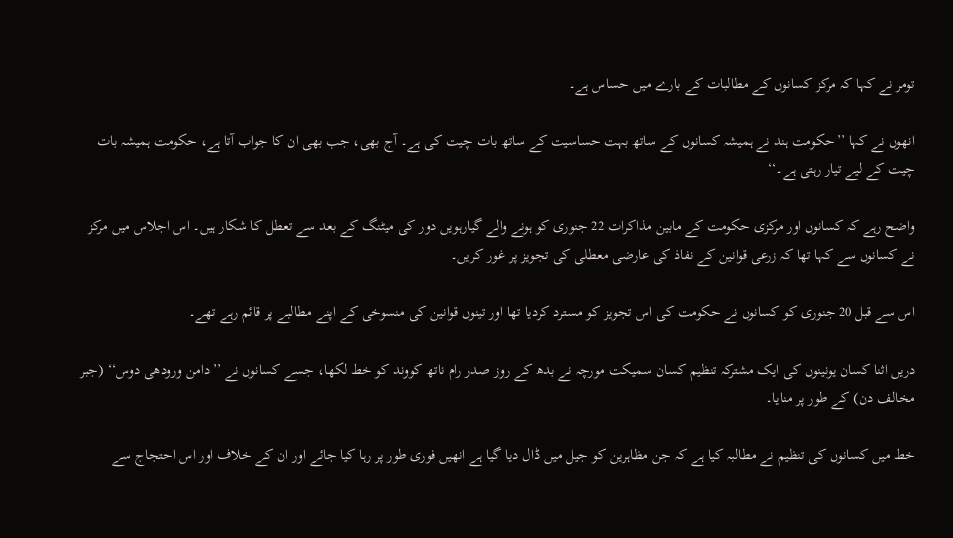تومر نے کہا کہ مرکز کسانوں کے مطالبات کے بارے میں حساس ہے۔

انھوں نے کہا ’’حکومت ہند نے ہمیشہ کسانوں کے ساتھ بہت حساسیت کے ساتھ بات چیت کی ہے۔ آج بھی، جب بھی ان کا جواب آتا ہے، حکومت ہمیشہ بات چیت کے لیے تیار رہتی ہے۔‘‘

واضح رہے کہ کسانوں اور مرکزی حکومت کے مابین مذاکرات 22 جنوری کو ہونے والے گیارہویں دور کی میٹنگ کے بعد سے تعطل کا شکار ہیں۔ اس اجلاس میں مرکز نے کسانوں سے کہا تھا کہ زرعی قوانین کے نفاذ کی عارضی معطلی کی تجویز پر غور کریں۔

اس سے قبل 20 جنوری کو کسانوں نے حکومت کی اس تجویز کو مسترد کردیا تھا اور تینوں قوانین کی منسوخی کے اپنے مطالبے پر قائم رہے تھے۔

دریں اثنا کسان یونینوں کی ایک مشترکہ تنظیم کسان سمیکت مورچہ نے بدھ کے روز صدر رام ناتھ کووند کو خط لکھا، جسے کسانوں نے ’’دامن ورودھی دوس‘‘ (جبر مخالف دن) کے طور پر منایا۔

خط میں کسانوں کی تنظیم نے مطالبہ کیا ہے کہ جن مظاہرین کو جیل میں ڈال دیا گیا ہے انھیں فوری طور پر رہا کیا جائے اور ان کے خلاف اور اس احتجاج سے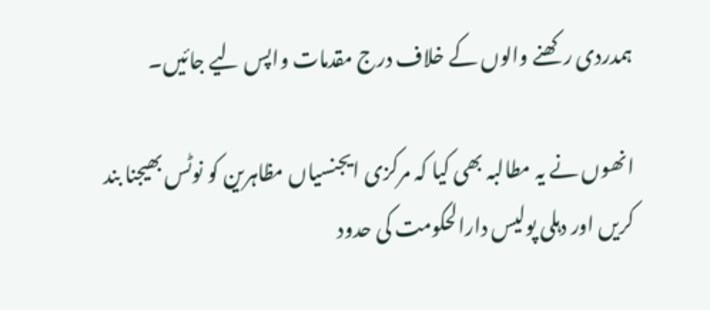ہمدردی رکھنے والوں کے خلاف درج مقدمات واپس لیے جائیں۔

انھوں نے یہ مطالبہ بھی کیا کہ مرکزی ایجنسیاں مظاہرین کو نوٹس بھیجنا بند کریں اور دہلی پولیس دارالحکومت کی حدود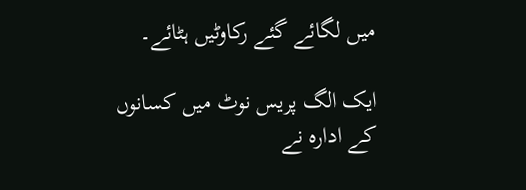میں لگائے گئے رکاوٹیں ہٹائے۔

ایک الگ پریس نوٹ میں کسانوں کے ادارہ نے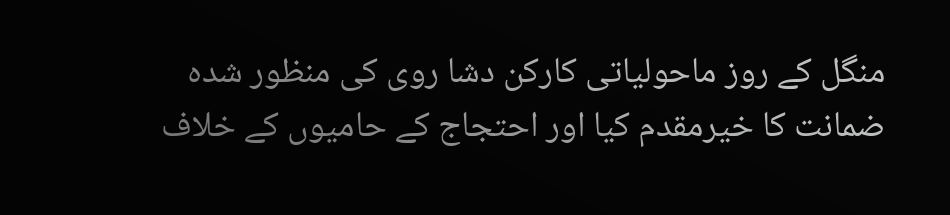منگل کے روز ماحولیاتی کارکن دشا روی کی منظور شدہ ضمانت کا خیرمقدم کیا اور احتجاج کے حامیوں کے خلاف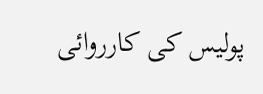پولیس کی کارروائی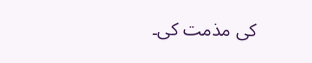کی مذمت کی۔